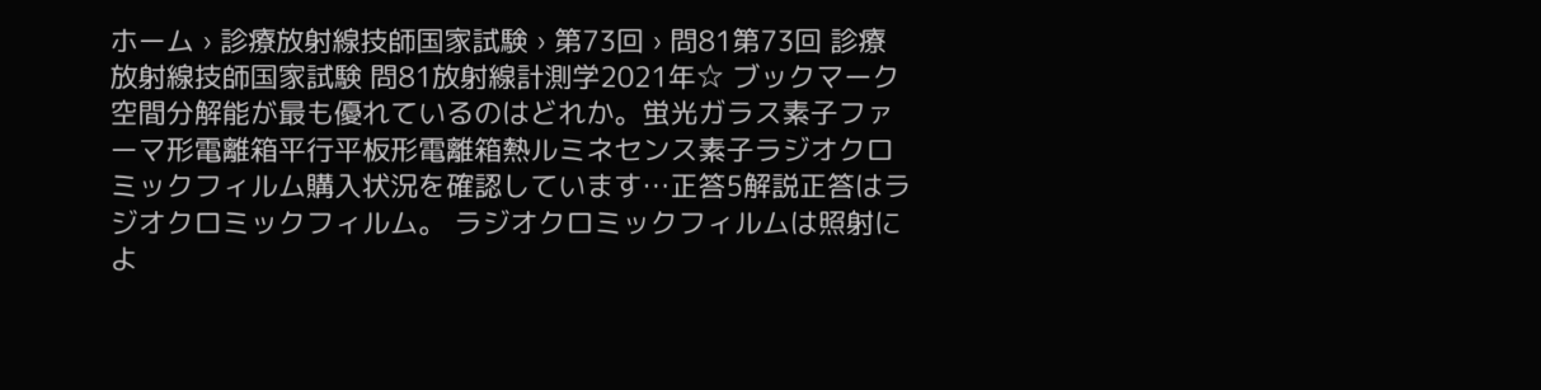ホーム › 診療放射線技師国家試験 › 第73回 › 問81第73回 診療放射線技師国家試験 問81放射線計測学2021年☆ ブックマーク空間分解能が最も優れているのはどれか。蛍光ガラス素子ファーマ形電離箱平行平板形電離箱熱ルミネセンス素子ラジオクロミックフィルム購入状況を確認しています…正答5解説正答はラジオクロミックフィルム。 ラジオクロミックフィルムは照射によ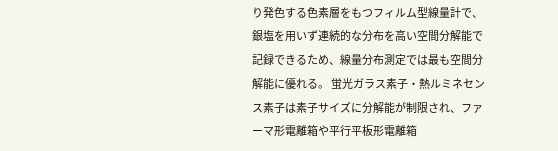り発色する色素層をもつフィルム型線量計で、銀塩を用いず連続的な分布を高い空間分解能で記録できるため、線量分布測定では最も空間分解能に優れる。 蛍光ガラス素子・熱ルミネセンス素子は素子サイズに分解能が制限され、ファーマ形電離箱や平行平板形電離箱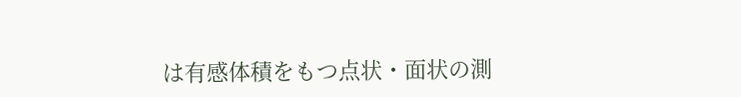は有感体積をもつ点状・面状の測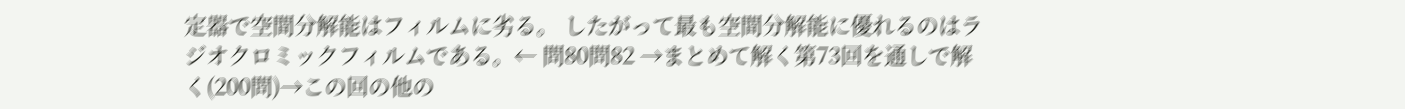定器で空間分解能はフィルムに劣る。 したがって最も空間分解能に優れるのはラジオクロミックフィルムである。← 問80問82 →まとめて解く第73回を通しで解く(200問)→この回の他の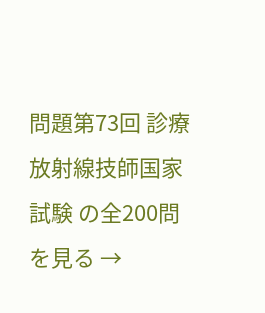問題第73回 診療放射線技師国家試験 の全200問を見る →